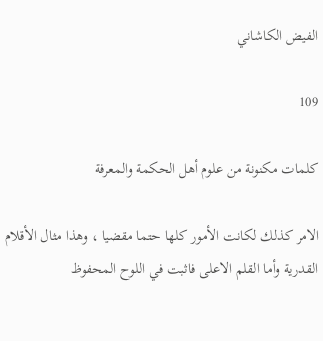الفيض الكاشاني

109

كلمات مكنونة من علوم أهل الحكمة والمعرفة

الامر كذلك لكانت الأمور كلها حتما مقضيا ، وهذا مثال الأقلام القدرية وأما القلم الاعلى فاثبت في اللوح المحفوظ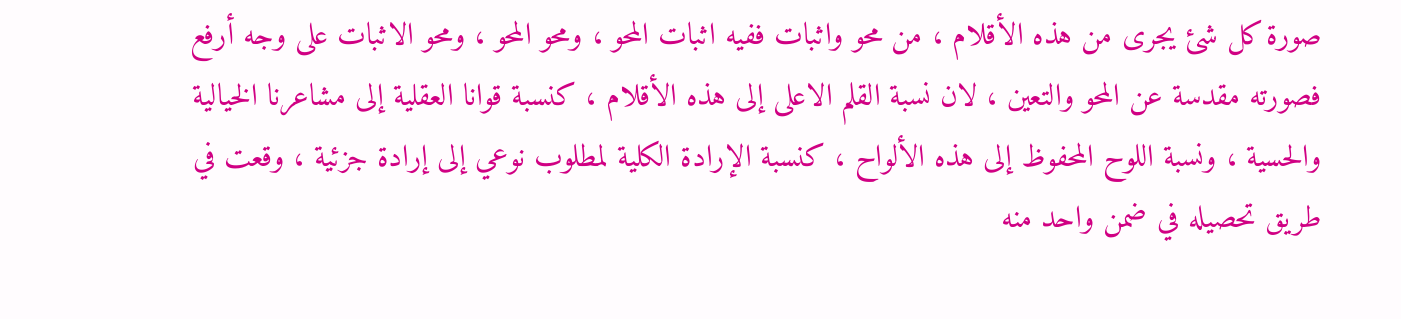صورة كل شئ يجرى من هذه الأقلام ، من محو واثبات ففيه اثبات المحو ، ومحو المحو ، ومحو الاثبات على وجه أرفع فصورته مقدسة عن المحو والتعين ، لان نسبة القلم الاعلى إلى هذه الأقلام ، كنسبة قوانا العقلية إلى مشاعرنا الخيالية والحسية ، ونسبة اللوح المحفوظ إلى هذه الألواح ، كنسبة الإرادة الكلية لمطلوب نوعي إلى إرادة جزئية ، وقعت في طريق تحصيله في ضمن واحد منه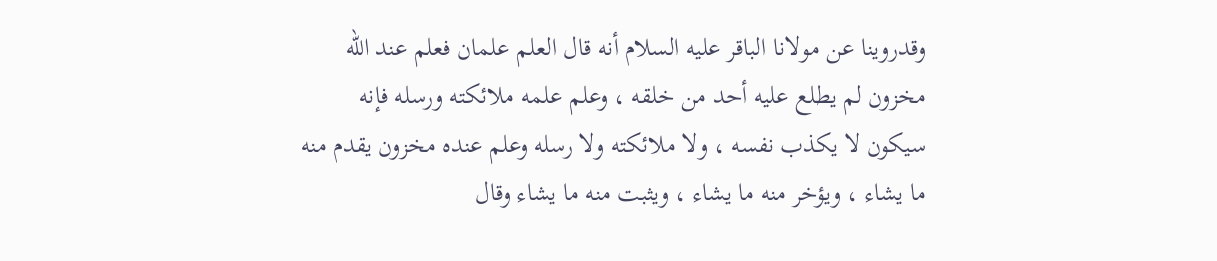وقدروينا عن مولانا الباقر عليه السلام أنه قال العلم علمان فعلم عند اللّه مخزون لم يطلع عليه أحد من خلقه ، وعلم علمه ملائكته ورسله فإنه سيكون لا يكذب نفسه ، ولا ملائكته ولا رسله وعلم عنده مخزون يقدم منه ما يشاء ، ويؤخر منه ما يشاء ، ويثبت منه ما يشاء وقال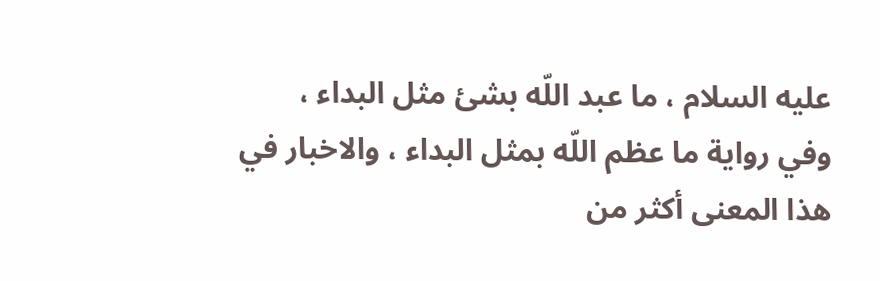عليه السلام ، ما عبد اللّه بشئ مثل البداء ، وفي رواية ما عظم اللّه بمثل البداء ، والاخبار في هذا المعنى أكثر من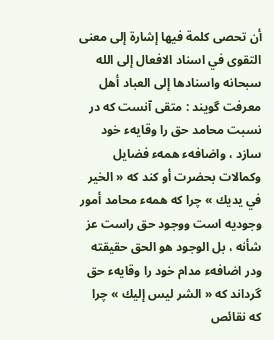أن تحصى كلمة فيها إشارة إلى معنى التقوى في اسناد الافعال إلى الله سبحانه واسنادها إلى العباد أهل معرفت گويند : متقى آنست كه در نسبت محامد حق را وقايهء خود سازد ، واضافهء همهء فضايل وكمالات بحضرت أو كند كه « الخير في يديك » چرا كه همهء محامد أمور وجوديه است ووجود حق راست عز شأنه ، بل الوجود هو الحق حقيقته ودر اضافهء مدام خود را وقايهء حق گرداند كه « الشر ليس إليك » چرا كه نقائص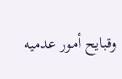وقبايح أمور عدميه